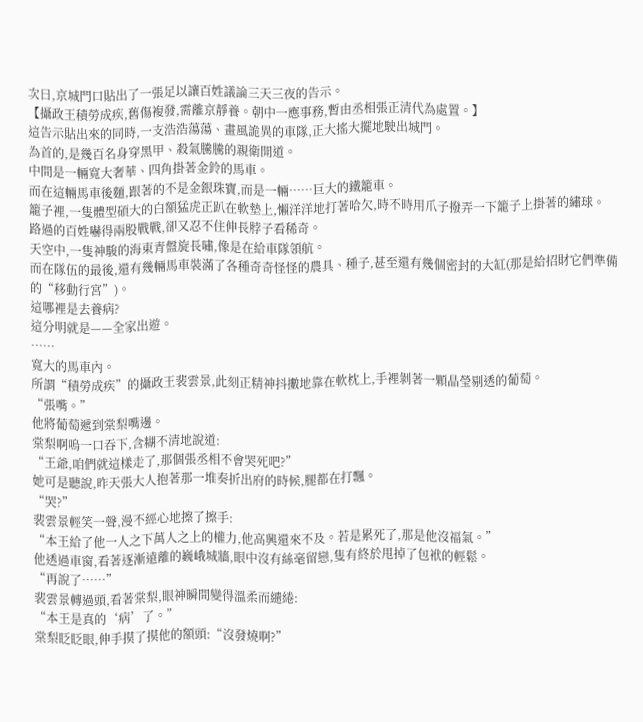次日,京城門口貼出了一張足以讓百姓議論三天三夜的告示。
【攝政王積勞成疾,舊傷複發,需離京靜養。朝中一應事務,暫由丞相張正清代為處置。】
這告示貼出來的同時,一支浩浩蕩蕩、畫風詭異的車隊,正大搖大擺地駛出城門。
為首的,是幾百名身穿黑甲、殺氣騰騰的親衛開道。
中間是一輛寬大奢華、四角掛著金鈴的馬車。
而在這輛馬車後麵,跟著的不是金銀珠寶,而是一輛……巨大的鐵籠車。
籠子裡,一隻體型碩大的白額猛虎正趴在軟墊上,懶洋洋地打著哈欠,時不時用爪子撥弄一下籠子上掛著的繡球。
路過的百姓嚇得兩股戰戰,卻又忍不住伸長脖子看稀奇。
天空中,一隻神駿的海東青盤旋長嘯,像是在給車隊領航。
而在隊伍的最後,還有幾輛馬車裝滿了各種奇奇怪怪的農具、種子,甚至還有幾個密封的大缸(那是給招財它們準備的“移動行宮”)。
這哪裡是去養病?
這分明就是——全家出遊。
……
寬大的馬車內。
所謂“積勞成疾”的攝政王裴雲景,此刻正精神抖擻地靠在軟枕上,手裡剝著一顆晶瑩剔透的葡萄。
“張嘴。”
他將葡萄遞到棠梨嘴邊。
棠梨啊嗚一口吞下,含糊不清地說道:
“王爺,咱們就這樣走了,那個張丞相不會哭死吧?”
她可是聽說,昨天張大人抱著那一堆奏折出府的時候,腿都在打飄。
“哭?”
裴雲景輕笑一聲,漫不經心地擦了擦手:
“本王給了他一人之下萬人之上的權力,他高興還來不及。若是累死了,那是他沒福氣。”
他透過車窗,看著逐漸遠離的巍峨城牆,眼中沒有絲毫留戀,隻有終於甩掉了包袱的輕鬆。
“再說了……”
裴雲景轉過頭,看著棠梨,眼神瞬間變得溫柔而繾綣:
“本王是真的‘病’了。”
棠梨眨眨眼,伸手摸了摸他的額頭:“沒發燒啊?”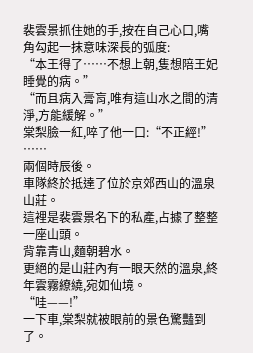裴雲景抓住她的手,按在自己心口,嘴角勾起一抹意味深長的弧度:
“本王得了……不想上朝,隻想陪王妃睡覺的病。”
“而且病入膏肓,唯有這山水之間的清淨,方能緩解。”
棠梨臉一紅,啐了他一口:“不正經!”
……
兩個時辰後。
車隊終於抵達了位於京郊西山的溫泉山莊。
這裡是裴雲景名下的私產,占據了整整一座山頭。
背靠青山,麵朝碧水。
更絕的是山莊內有一眼天然的溫泉,終年雲霧繚繞,宛如仙境。
“哇——!”
一下車,棠梨就被眼前的景色驚豔到了。